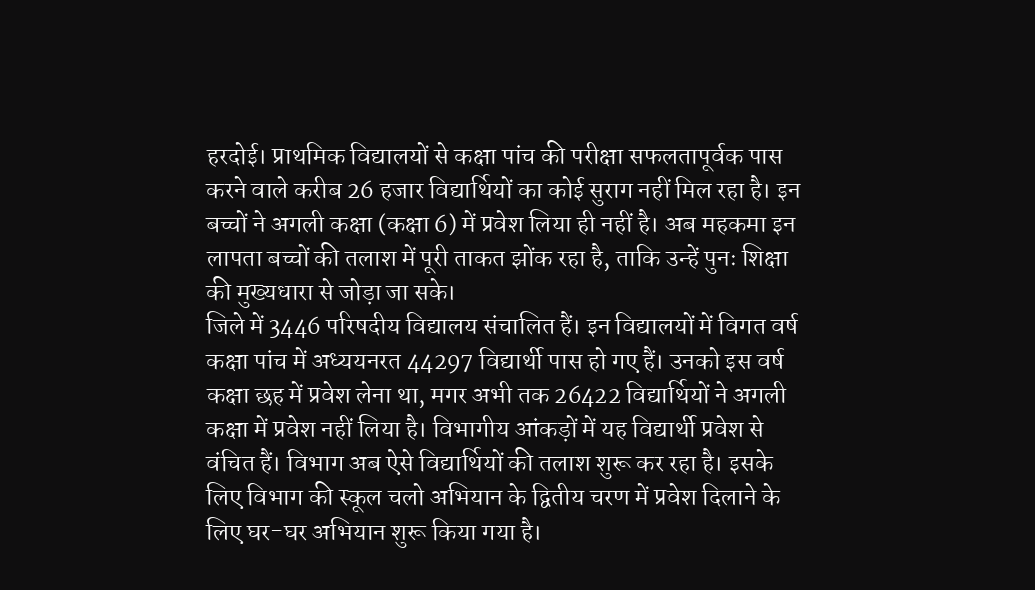हरदोई। प्राथमिक विद्यालयों से कक्षा पांच की परीक्षा सफलतापूर्वक पास करने वाले करीब 26 हजार विद्यार्थियों का कोई सुराग नहीं मिल रहा है। इन बच्चों ने अगली कक्षा (कक्षा 6) में प्रवेश लिया ही नहीं है। अब महकमा इन लापता बच्चों की तलाश में पूरी ताकत झोंक रहा है, ताकि उन्हें पुनः शिक्षा की मुख्यधारा से जोड़ा जा सके।
जिले में 3446 परिषदीय विद्यालय संचालित हैं। इन विद्यालयों में विगत वर्ष कक्षा पांच में अध्ययनरत 44297 विद्यार्थी पास हो गए हैं। उनको इस वर्ष कक्षा छह में प्रवेश लेना था, मगर अभी तक 26422 विद्यार्थियों ने अगली कक्षा में प्रवेश नहीं लिया है। विभागीय आंकड़ों में यह विद्यार्थी प्रवेश से वंचित हैं। विभाग अब ऐसे विद्यार्थियों की तलाश शुरू कर रहा है। इसके लिए विभाग की स्कूल चलो अभियान के द्वितीय चरण में प्रवेश दिलाने के लिए घर-घर अभियान शुरू किया गया है।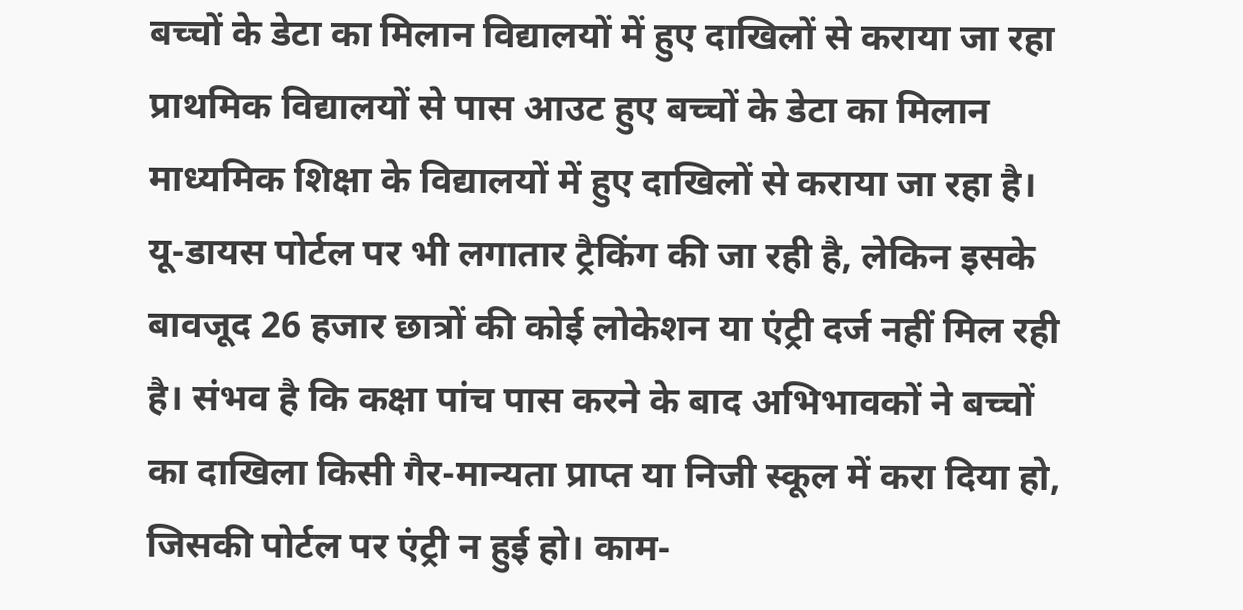बच्चों के डेटा का मिलान विद्यालयों में हुए दाखिलों से कराया जा रहा
प्राथमिक विद्यालयों से पास आउट हुए बच्चों के डेटा का मिलान माध्यमिक शिक्षा के विद्यालयों में हुए दाखिलों से कराया जा रहा है। यू-डायस पोर्टल पर भी लगातार ट्रैकिंग की जा रही है, लेकिन इसके बावजूद 26 हजार छात्रों की कोई लोकेशन या एंट्री दर्ज नहीं मिल रही है। संभव है कि कक्षा पांच पास करने के बाद अभिभावकों ने बच्चों का दाखिला किसी गैर-मान्यता प्राप्त या निजी स्कूल में करा दिया हो, जिसकी पोर्टल पर एंट्री न हुई हो। काम-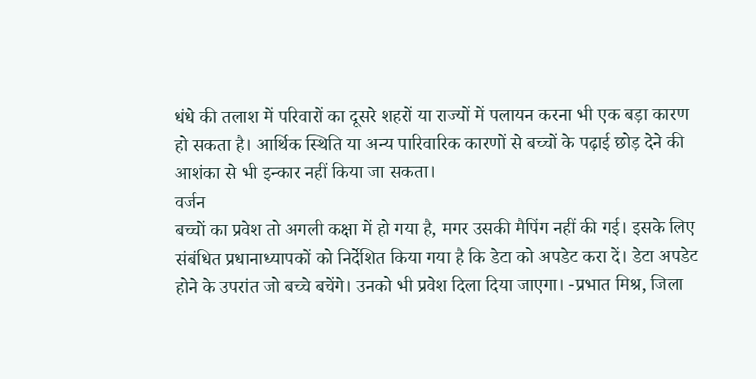धंधे की तलाश में परिवारों का दूसरे शहरों या राज्यों में पलायन करना भी एक बड़ा कारण हो सकता है। आर्थिक स्थिति या अन्य पारिवारिक कारणों से बच्चों के पढ़ाई छोड़ देने की आशंका से भी इन्कार नहीं किया जा सकता।
वर्जन
बच्चों का प्रवेश तो अगली कक्षा में हो गया है, मगर उसकी मैपिंग नहीं की गई। इसके लिए संबंधित प्रधानाध्यापकों को निर्देशित किया गया है कि डेटा को अपडेट करा दें। डेटा अपडेट होने के उपरांत जो बच्चे बचेंगे। उनको भी प्रवेश दिला दिया जाएगा। -प्रभात मिश्र, जिला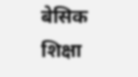बेसिक शिक्षा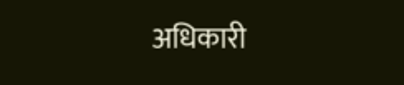अधिकारी